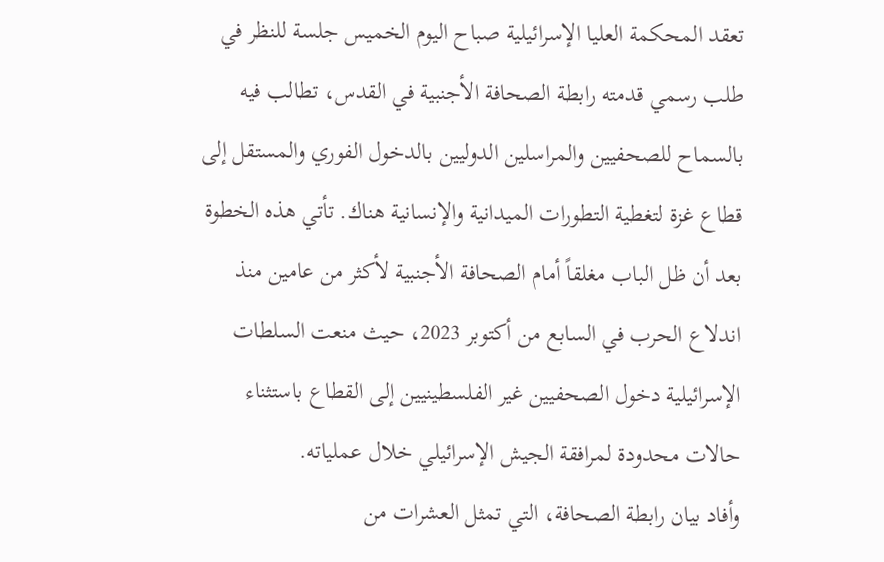تعقد المحكمة العليا الإسرائيلية صباح اليوم الخميس جلسة للنظر في طلب رسمي قدمته رابطة الصحافة الأجنبية في القدس، تطالب فيه بالسماح للصحفيين والمراسلين الدوليين بالدخول الفوري والمستقل إلى قطاع غزة لتغطية التطورات الميدانية والإنسانية هناك. تأتي هذه الخطوة بعد أن ظل الباب مغلقاً أمام الصحافة الأجنبية لأكثر من عامين منذ اندلاع الحرب في السابع من أكتوبر 2023، حيث منعت السلطات الإسرائيلية دخول الصحفيين غير الفلسطينيين إلى القطاع باستثناء حالات محدودة لمرافقة الجيش الإسرائيلي خلال عملياته.
وأفاد بيان رابطة الصحافة، التي تمثل العشرات من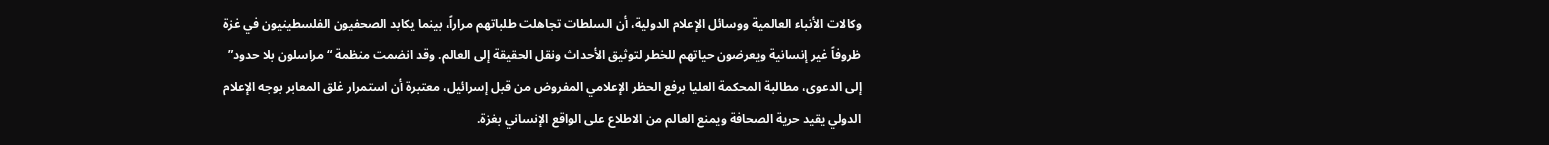وكالات الأنباء العالمية ووسائل الإعلام الدولية، أن السلطات تجاهلت طلباتهم مراراً، بينما يكابد الصحفيون الفلسطينيون في غزة ظروفاً غير إنسانية ويعرضون حياتهم للخطر لتوثيق الأحداث ونقل الحقيقة إلى العالم. وقد انضمت منظمة “مراسلون بلا حدود” إلى الدعوى، مطالبة المحكمة العليا برفع الحظر الإعلامي المفروض من قبل إسرائيل، معتبرة أن استمرار غلق المعابر بوجه الإعلام الدولي يقيد حرية الصحافة ويمنع العالم من الاطلاع على الواقع الإنساني بغزة.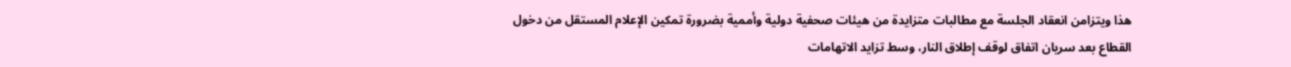هذا ويتزامن انعقاد الجلسة مع مطالبات متزايدة من هيئات صحفية دولية وأممية بضرورة تمكين الإعلام المستقل من دخول القطاع بعد سريان اتفاق لوقف إطلاق النار، وسط تزايد الاتهامات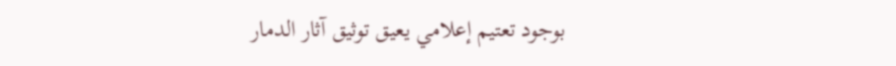بوجود تعتيم إعلامي يعيق توثيق آثار الدمار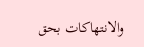والانتهاكات بحق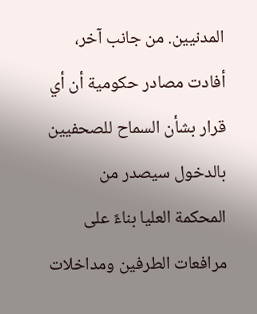المدنيين. من جانب آخر، أفادت مصادر حكومية أن أي قرار بشأن السماح للصحفيين بالدخول سيصدر من المحكمة العليا بناءً على مرافعات الطرفين ومداخلات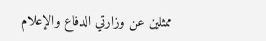ممثلين عن وزارتي الدفاع والإعلام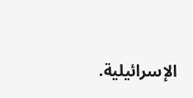الإسرائيلية.